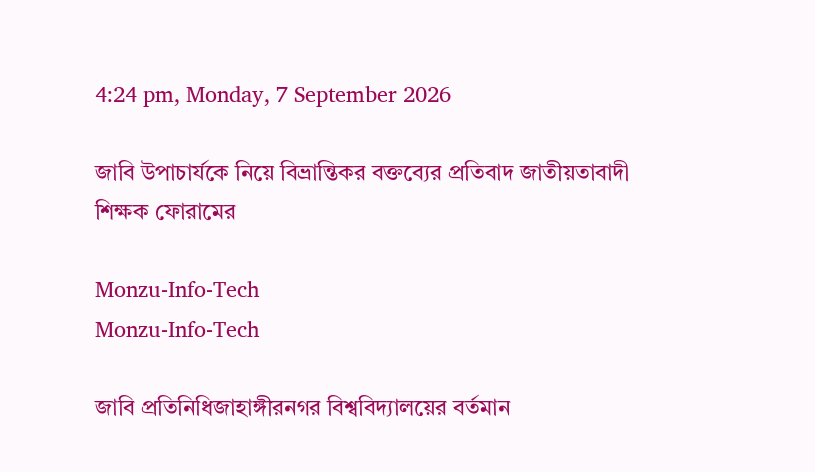4:24 pm, Monday, 7 September 2026

জাবি উপাচার্যকে নিয়ে বিভ্রান্তিকর বক্তব্যের প্রতিবাদ জাতীয়তাবাদী শিক্ষক ফোরামের

Monzu-Info-Tech
Monzu-Info-Tech

জাবি প্রতিনিধিজাহাঙ্গীরনগর বিশ্ববিদ্যালয়ের বর্তমান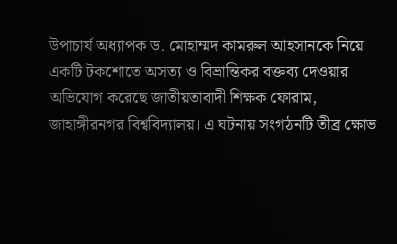উপাচার্য অধ্যাপক ড. মোহাম্মদ কামরুল আহসানকে নিয়ে একটি টকশোতে অসত্য ও বিভ্রান্তিকর বক্তব্য দেওয়ার অভিযোগ করেছে জাতীয়তাবাদী শিক্ষক ফোরাম, জাহাঙ্গীরনগর বিশ্ববিদ্যালয়। এ ঘটনায় সংগঠনটি তীব্র ক্ষোভ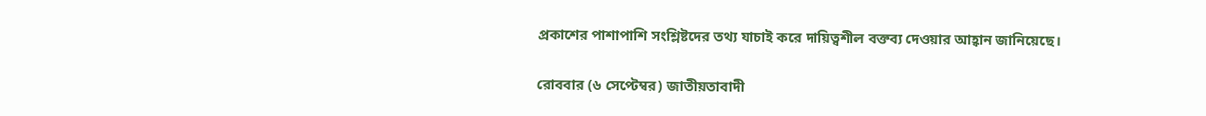প্রকাশের পাশাপাশি সংশ্লিষ্টদের তথ্য যাচাই করে দায়িত্বশীল বক্তব্য দেওয়ার আহ্বান জানিয়েছে।

রোববার (৬ সেপ্টেম্বর) জাতীয়তাবাদী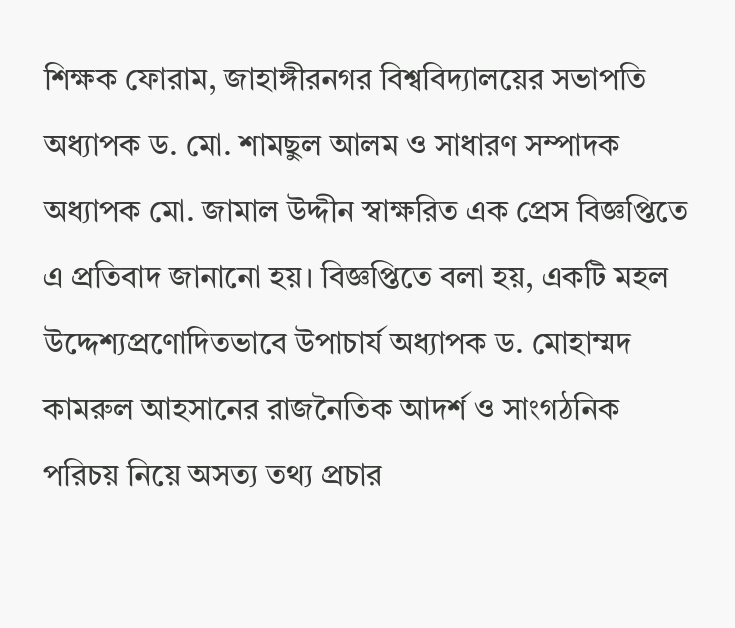শিক্ষক ফোরাম, জাহাঙ্গীরনগর বিশ্ববিদ্যালয়ের সভাপতি অধ্যাপক ড. মো. শামছুল আলম ও সাধারণ সম্পাদক অধ্যাপক মো. জামাল উদ্দীন স্বাক্ষরিত এক প্রেস বিজ্ঞপ্তিতে এ প্রতিবাদ জানানো হয়। বিজ্ঞপ্তিতে বলা হয়, একটি মহল উদ্দেশ্যপ্রণোদিতভাবে উপাচার্য অধ্যাপক ড. মোহাম্মদ কামরুল আহসানের রাজনৈতিক আদর্শ ও সাংগঠনিক পরিচয় নিয়ে অসত্য তথ্য প্রচার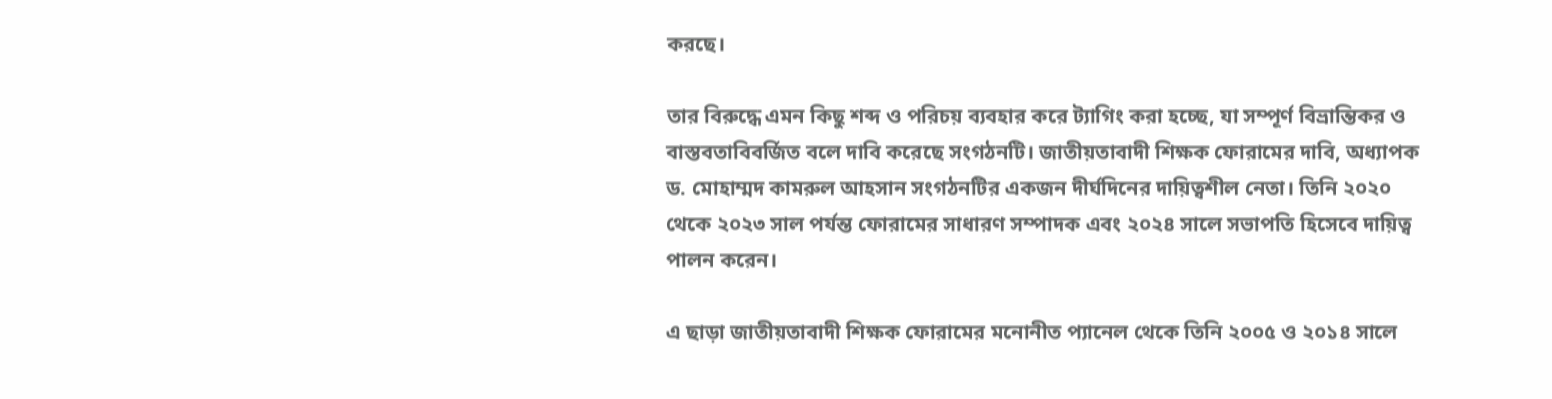করছে।

তার বিরুদ্ধে এমন কিছু শব্দ ও পরিচয় ব্যবহার করে ট্যাগিং করা হচ্ছে, যা সম্পূর্ণ বিভ্রান্তিকর ও বাস্তবতাবিবর্জিত বলে দাবি করেছে সংগঠনটি। জাতীয়তাবাদী শিক্ষক ফোরামের দাবি, অধ্যাপক ড. মোহাম্মদ কামরুল আহসান সংগঠনটির একজন দীর্ঘদিনের দায়িত্বশীল নেতা। তিনি ২০২০ থেকে ২০২৩ সাল পর্যন্ত ফোরামের সাধারণ সম্পাদক এবং ২০২৪ সালে সভাপতি হিসেবে দায়িত্ব পালন করেন।

এ ছাড়া জাতীয়তাবাদী শিক্ষক ফোরামের মনোনীত প্যানেল থেকে তিনি ২০০৫ ও ২০১৪ সালে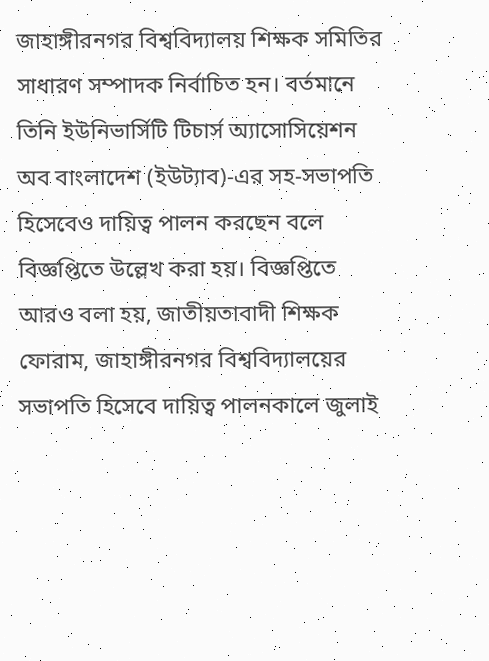জাহাঙ্গীরনগর বিশ্ববিদ্যালয় শিক্ষক সমিতির সাধারণ সম্পাদক নির্বাচিত হন। বর্তমানে তিনি ইউনিভার্সিটি টিচার্স অ্যাসোসিয়েশন অব বাংলাদেশ (ইউট্যাব)-এর সহ-সভাপতি হিসেবেও দায়িত্ব পালন করছেন বলে বিজ্ঞপ্তিতে উল্লেখ করা হয়। বিজ্ঞপ্তিতে আরও বলা হয়, জাতীয়তাবাদী শিক্ষক ফোরাম, জাহাঙ্গীরনগর বিশ্ববিদ্যালয়ের সভাপতি হিসেবে দায়িত্ব পালনকালে জুলাই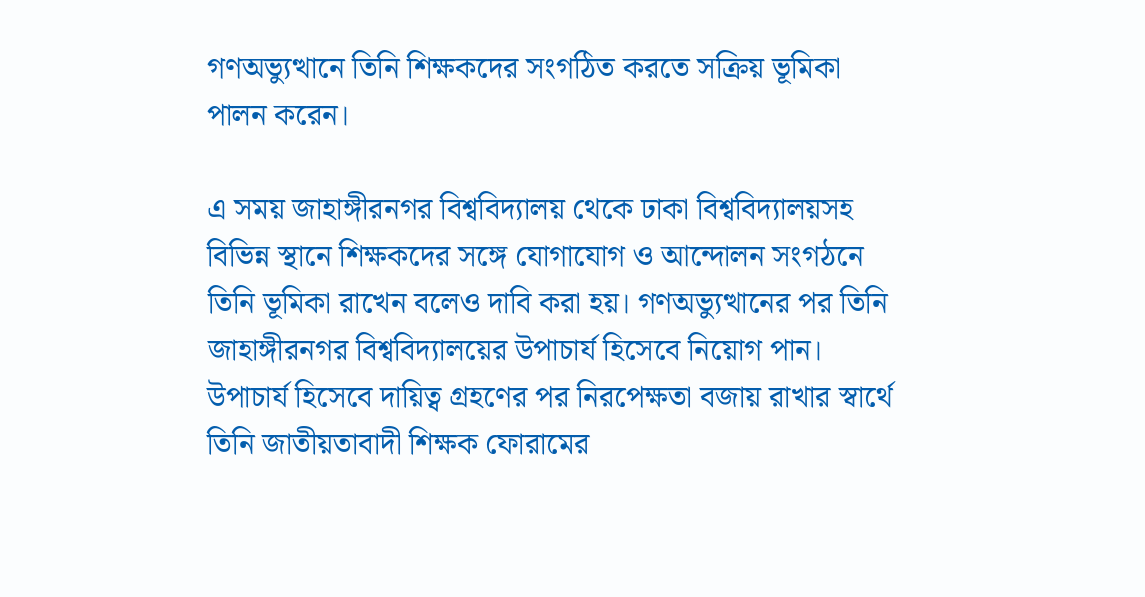গণঅভ্যুত্থানে তিনি শিক্ষকদের সংগঠিত করতে সক্রিয় ভূমিকা পালন করেন।

এ সময় জাহাঙ্গীরনগর বিশ্ববিদ্যালয় থেকে ঢাকা বিশ্ববিদ্যালয়সহ বিভিন্ন স্থানে শিক্ষকদের সঙ্গে যোগাযোগ ও আন্দোলন সংগঠনে তিনি ভূমিকা রাখেন বলেও দাবি করা হয়। গণঅভ্যুত্থানের পর তিনি জাহাঙ্গীরনগর বিশ্ববিদ্যালয়ের উপাচার্য হিসেবে নিয়োগ পান। উপাচার্য হিসেবে দায়িত্ব গ্রহণের পর নিরপেক্ষতা বজায় রাখার স্বার্থে তিনি জাতীয়তাবাদী শিক্ষক ফোরামের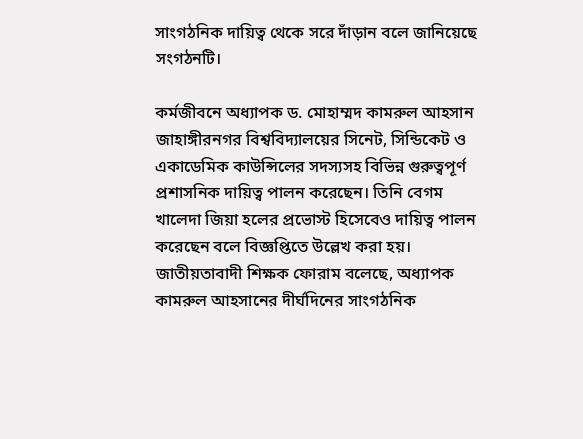সাংগঠনিক দায়িত্ব থেকে সরে দাঁড়ান বলে জানিয়েছে সংগঠনটি।

কর্মজীবনে অধ্যাপক ড. মোহাম্মদ কামরুল আহসান জাহাঙ্গীরনগর বিশ্ববিদ্যালয়ের সিনেট, সিন্ডিকেট ও একাডেমিক কাউন্সিলের সদস্যসহ বিভিন্ন গুরুত্বপূর্ণ প্রশাসনিক দায়িত্ব পালন করেছেন। তিনি বেগম খালেদা জিয়া হলের প্রভোস্ট হিসেবেও দায়িত্ব পালন করেছেন বলে বিজ্ঞপ্তিতে উল্লেখ করা হয়। জাতীয়তাবাদী শিক্ষক ফোরাম বলেছে, অধ্যাপক কামরুল আহসানের দীর্ঘদিনের সাংগঠনিক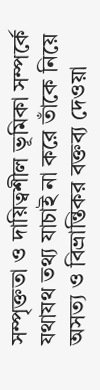সম্পৃক্ততা ও দায়িত্বশীল ভূমিকা সম্পর্কে যথাযথ তথ্য যাচাই না করে তাঁকে নিয়ে অসত্য ও বিভ্রান্তিকর বক্তব্য দেওয়া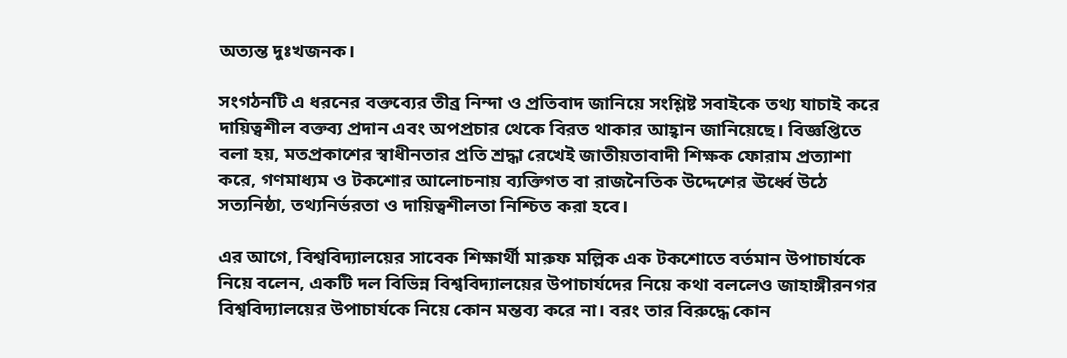অত্যন্ত দুঃখজনক।

সংগঠনটি এ ধরনের বক্তব্যের তীব্র নিন্দা ও প্রতিবাদ জানিয়ে সংশ্লিষ্ট সবাইকে তথ্য যাচাই করে দায়িত্বশীল বক্তব্য প্রদান এবং অপপ্রচার থেকে বিরত থাকার আহ্বান জানিয়েছে। বিজ্ঞপ্তিতে বলা হয়, মতপ্রকাশের স্বাধীনতার প্রতি শ্রদ্ধা রেখেই জাতীয়তাবাদী শিক্ষক ফোরাম প্রত্যাশা করে, গণমাধ্যম ও টকশোর আলোচনায় ব্যক্তিগত বা রাজনৈতিক উদ্দেশের ঊর্ধ্বে উঠে সত্যনিষ্ঠা, তথ্যনির্ভরতা ও দায়িত্বশীলতা নিশ্চিত করা হবে।

এর আগে, বিশ্ববিদ্যালয়ের সাবেক শিক্ষার্থী মারুফ মল্লিক এক টকশোতে বর্তমান উপাচার্যকে নিয়ে বলেন, একটি দল বিভিন্ন বিশ্ববিদ্যালয়ের উপাচার্যদের নিয়ে কথা বললেও জাহাঙ্গীরনগর বিশ্ববিদ্যালয়ের উপাচার্যকে নিয়ে কোন মন্তব্য করে না। বরং তার বিরুদ্ধে কোন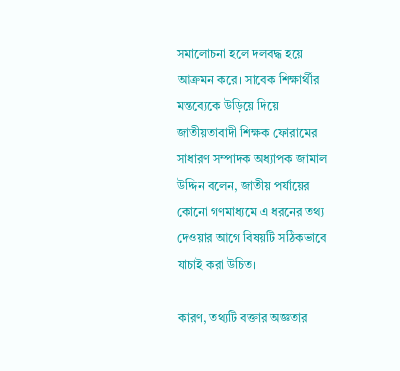সমালোচনা হলে দলবদ্ধ হয়ে আক্রমন করে। সাবেক শিক্ষার্থীর মন্তব্যেকে উড়িয়ে দিয়ে জাতীয়তাবাদী শিক্ষক ফোরামের সাধারণ সম্পাদক অধ্যাপক জামাল উদ্দিন বলেন, জাতীয় পর্যায়ের কোনো গণমাধ্যমে এ ধরনের তথ্য দেওয়ার আগে বিষয়টি সঠিকভাবে যাচাই করা উচিত।

কারণ, তথ্যটি বক্তার অজ্ঞতার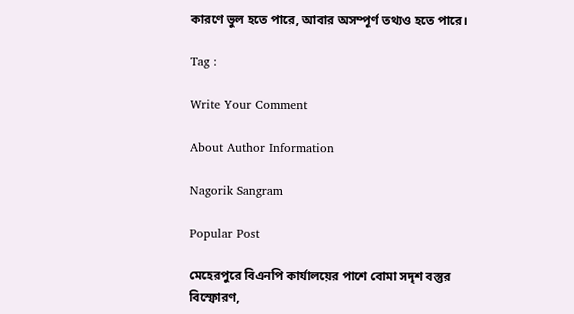কারণে ভুল হতে পারে, আবার অসম্পূর্ণ তথ্যও হতে পারে।

Tag :

Write Your Comment

About Author Information

Nagorik Sangram

Popular Post

মেহেরপুরে বিএনপি কার্যালয়ের পাশে বোমা সদৃশ বস্তুর বিস্ফোরণ,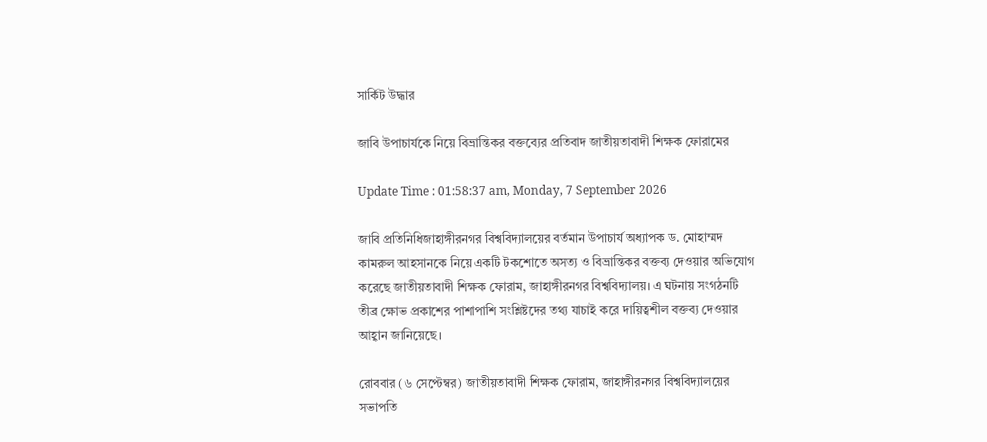সার্কিট উদ্ধার

জাবি উপাচার্যকে নিয়ে বিভ্রান্তিকর বক্তব্যের প্রতিবাদ জাতীয়তাবাদী শিক্ষক ফোরামের

Update Time : 01:58:37 am, Monday, 7 September 2026

জাবি প্রতিনিধিজাহাঙ্গীরনগর বিশ্ববিদ্যালয়ের বর্তমান উপাচার্য অধ্যাপক ড. মোহাম্মদ কামরুল আহসানকে নিয়ে একটি টকশোতে অসত্য ও বিভ্রান্তিকর বক্তব্য দেওয়ার অভিযোগ করেছে জাতীয়তাবাদী শিক্ষক ফোরাম, জাহাঙ্গীরনগর বিশ্ববিদ্যালয়। এ ঘটনায় সংগঠনটি তীব্র ক্ষোভ প্রকাশের পাশাপাশি সংশ্লিষ্টদের তথ্য যাচাই করে দায়িত্বশীল বক্তব্য দেওয়ার আহ্বান জানিয়েছে।

রোববার (৬ সেপ্টেম্বর) জাতীয়তাবাদী শিক্ষক ফোরাম, জাহাঙ্গীরনগর বিশ্ববিদ্যালয়ের সভাপতি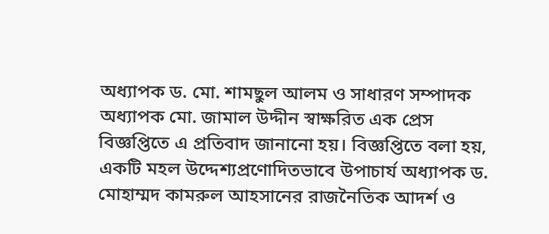অধ্যাপক ড. মো. শামছুল আলম ও সাধারণ সম্পাদক অধ্যাপক মো. জামাল উদ্দীন স্বাক্ষরিত এক প্রেস বিজ্ঞপ্তিতে এ প্রতিবাদ জানানো হয়। বিজ্ঞপ্তিতে বলা হয়, একটি মহল উদ্দেশ্যপ্রণোদিতভাবে উপাচার্য অধ্যাপক ড. মোহাম্মদ কামরুল আহসানের রাজনৈতিক আদর্শ ও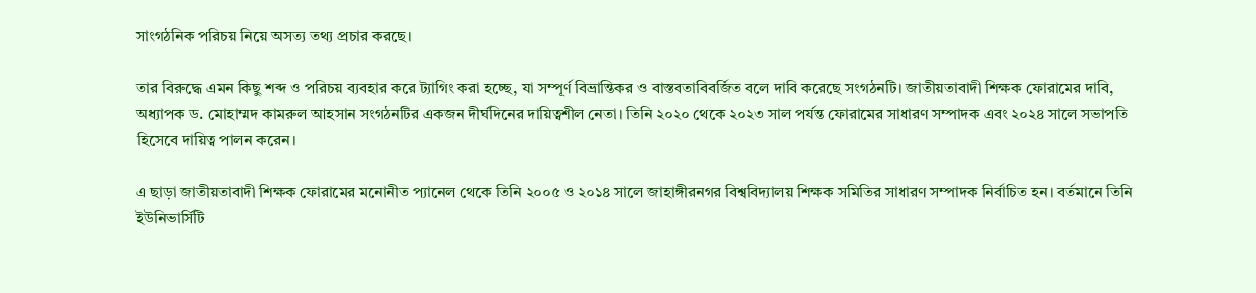সাংগঠনিক পরিচয় নিয়ে অসত্য তথ্য প্রচার করছে।

তার বিরুদ্ধে এমন কিছু শব্দ ও পরিচয় ব্যবহার করে ট্যাগিং করা হচ্ছে, যা সম্পূর্ণ বিভ্রান্তিকর ও বাস্তবতাবিবর্জিত বলে দাবি করেছে সংগঠনটি। জাতীয়তাবাদী শিক্ষক ফোরামের দাবি, অধ্যাপক ড. মোহাম্মদ কামরুল আহসান সংগঠনটির একজন দীর্ঘদিনের দায়িত্বশীল নেতা। তিনি ২০২০ থেকে ২০২৩ সাল পর্যন্ত ফোরামের সাধারণ সম্পাদক এবং ২০২৪ সালে সভাপতি হিসেবে দায়িত্ব পালন করেন।

এ ছাড়া জাতীয়তাবাদী শিক্ষক ফোরামের মনোনীত প্যানেল থেকে তিনি ২০০৫ ও ২০১৪ সালে জাহাঙ্গীরনগর বিশ্ববিদ্যালয় শিক্ষক সমিতির সাধারণ সম্পাদক নির্বাচিত হন। বর্তমানে তিনি ইউনিভার্সিটি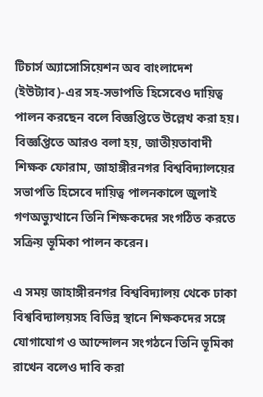টিচার্স অ্যাসোসিয়েশন অব বাংলাদেশ (ইউট্যাব)-এর সহ-সভাপতি হিসেবেও দায়িত্ব পালন করছেন বলে বিজ্ঞপ্তিতে উল্লেখ করা হয়। বিজ্ঞপ্তিতে আরও বলা হয়, জাতীয়তাবাদী শিক্ষক ফোরাম, জাহাঙ্গীরনগর বিশ্ববিদ্যালয়ের সভাপতি হিসেবে দায়িত্ব পালনকালে জুলাই গণঅভ্যুত্থানে তিনি শিক্ষকদের সংগঠিত করতে সক্রিয় ভূমিকা পালন করেন।

এ সময় জাহাঙ্গীরনগর বিশ্ববিদ্যালয় থেকে ঢাকা বিশ্ববিদ্যালয়সহ বিভিন্ন স্থানে শিক্ষকদের সঙ্গে যোগাযোগ ও আন্দোলন সংগঠনে তিনি ভূমিকা রাখেন বলেও দাবি করা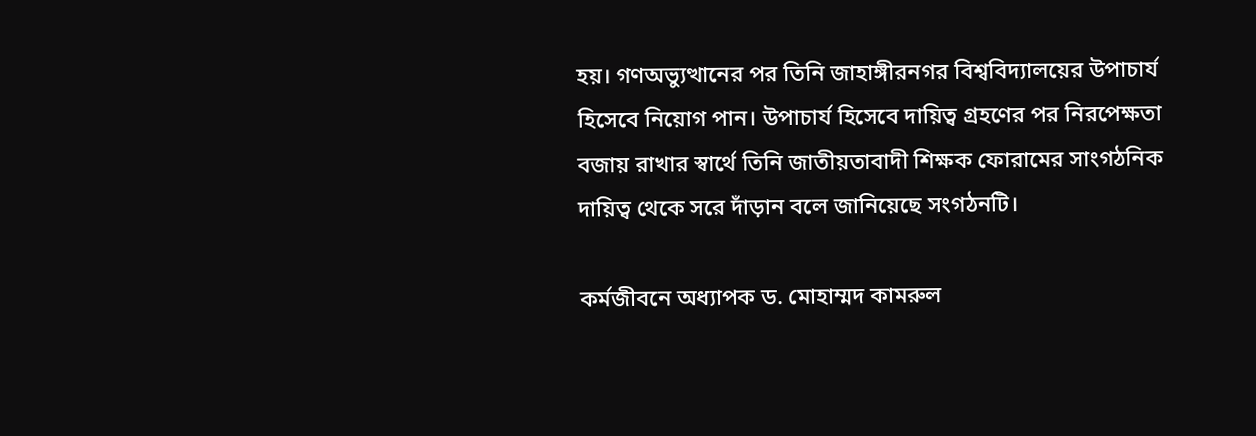হয়। গণঅভ্যুত্থানের পর তিনি জাহাঙ্গীরনগর বিশ্ববিদ্যালয়ের উপাচার্য হিসেবে নিয়োগ পান। উপাচার্য হিসেবে দায়িত্ব গ্রহণের পর নিরপেক্ষতা বজায় রাখার স্বার্থে তিনি জাতীয়তাবাদী শিক্ষক ফোরামের সাংগঠনিক দায়িত্ব থেকে সরে দাঁড়ান বলে জানিয়েছে সংগঠনটি।

কর্মজীবনে অধ্যাপক ড. মোহাম্মদ কামরুল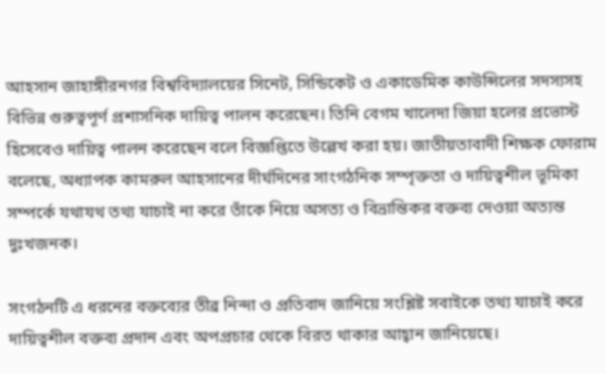আহসান জাহাঙ্গীরনগর বিশ্ববিদ্যালয়ের সিনেট, সিন্ডিকেট ও একাডেমিক কাউন্সিলের সদস্যসহ বিভিন্ন গুরুত্বপূর্ণ প্রশাসনিক দায়িত্ব পালন করেছেন। তিনি বেগম খালেদা জিয়া হলের প্রভোস্ট হিসেবেও দায়িত্ব পালন করেছেন বলে বিজ্ঞপ্তিতে উল্লেখ করা হয়। জাতীয়তাবাদী শিক্ষক ফোরাম বলেছে, অধ্যাপক কামরুল আহসানের দীর্ঘদিনের সাংগঠনিক সম্পৃক্ততা ও দায়িত্বশীল ভূমিকা সম্পর্কে যথাযথ তথ্য যাচাই না করে তাঁকে নিয়ে অসত্য ও বিভ্রান্তিকর বক্তব্য দেওয়া অত্যন্ত দুঃখজনক।

সংগঠনটি এ ধরনের বক্তব্যের তীব্র নিন্দা ও প্রতিবাদ জানিয়ে সংশ্লিষ্ট সবাইকে তথ্য যাচাই করে দায়িত্বশীল বক্তব্য প্রদান এবং অপপ্রচার থেকে বিরত থাকার আহ্বান জানিয়েছে।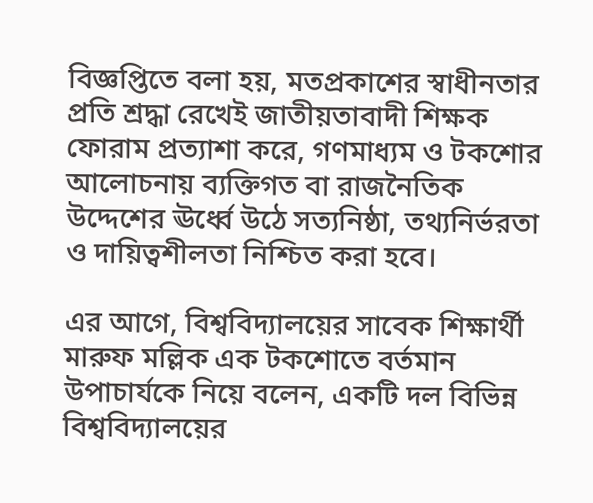বিজ্ঞপ্তিতে বলা হয়, মতপ্রকাশের স্বাধীনতার প্রতি শ্রদ্ধা রেখেই জাতীয়তাবাদী শিক্ষক ফোরাম প্রত্যাশা করে, গণমাধ্যম ও টকশোর আলোচনায় ব্যক্তিগত বা রাজনৈতিক উদ্দেশের ঊর্ধ্বে উঠে সত্যনিষ্ঠা, তথ্যনির্ভরতা ও দায়িত্বশীলতা নিশ্চিত করা হবে।

এর আগে, বিশ্ববিদ্যালয়ের সাবেক শিক্ষার্থী মারুফ মল্লিক এক টকশোতে বর্তমান উপাচার্যকে নিয়ে বলেন, একটি দল বিভিন্ন বিশ্ববিদ্যালয়ের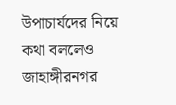উপাচার্যদের নিয়ে কথা বললেও জাহাঙ্গীরনগর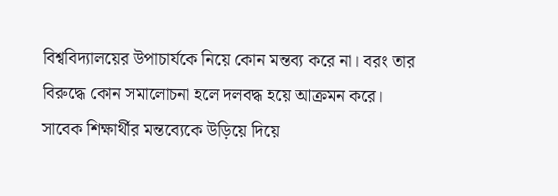বিশ্ববিদ্যালয়ের উপাচার্যকে নিয়ে কোন মন্তব্য করে না। বরং তার বিরুদ্ধে কোন সমালোচনা হলে দলবদ্ধ হয়ে আক্রমন করে। সাবেক শিক্ষার্থীর মন্তব্যেকে উড়িয়ে দিয়ে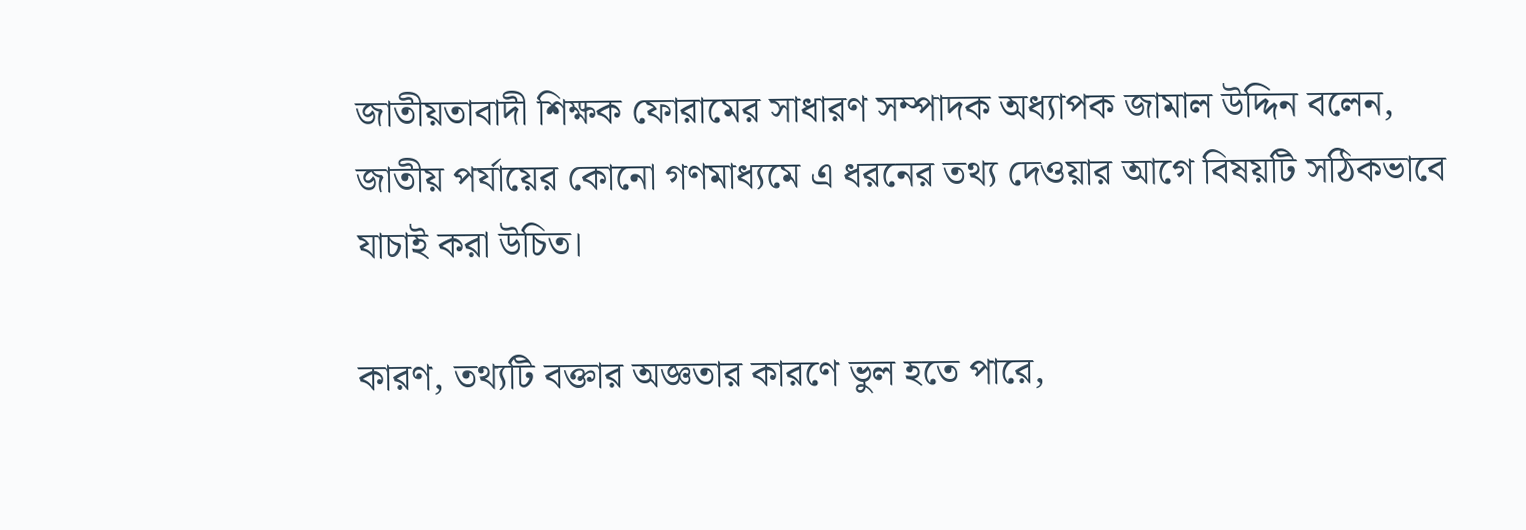জাতীয়তাবাদী শিক্ষক ফোরামের সাধারণ সম্পাদক অধ্যাপক জামাল উদ্দিন বলেন, জাতীয় পর্যায়ের কোনো গণমাধ্যমে এ ধরনের তথ্য দেওয়ার আগে বিষয়টি সঠিকভাবে যাচাই করা উচিত।

কারণ, তথ্যটি বক্তার অজ্ঞতার কারণে ভুল হতে পারে,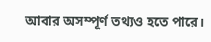আবার অসম্পূর্ণ তথ্যও হতে পারে।